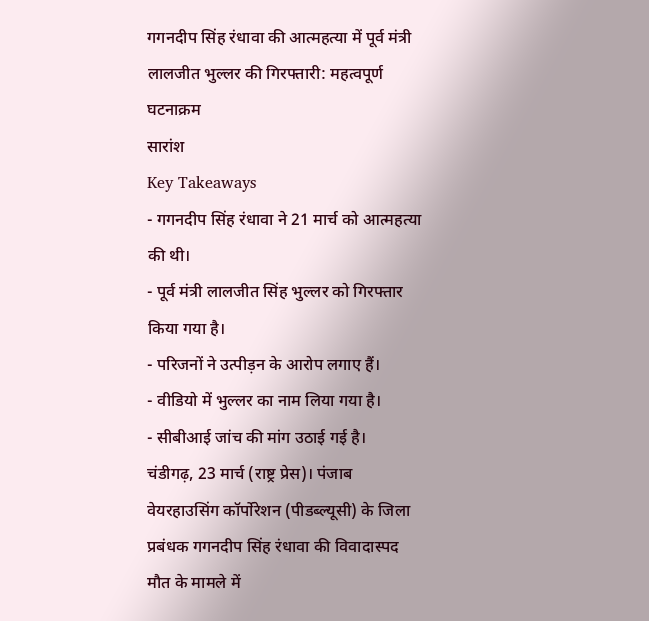गगनदीप सिंह रंधावा की आत्महत्या में पूर्व मंत्री लालजीत भुल्लर की गिरफ्तारी: महत्वपूर्ण घटनाक्रम
सारांश
Key Takeaways
- गगनदीप सिंह रंधावा ने 21 मार्च को आत्महत्या की थी।
- पूर्व मंत्री लालजीत सिंह भुल्लर को गिरफ्तार किया गया है।
- परिजनों ने उत्पीड़न के आरोप लगाए हैं।
- वीडियो में भुल्लर का नाम लिया गया है।
- सीबीआई जांच की मांग उठाई गई है।
चंडीगढ़, 23 मार्च (राष्ट्र प्रेस)। पंजाब वेयरहाउसिंग कॉर्पोरेशन (पीडब्ल्यूसी) के जिला प्रबंधक गगनदीप सिंह रंधावा की विवादास्पद मौत के मामले में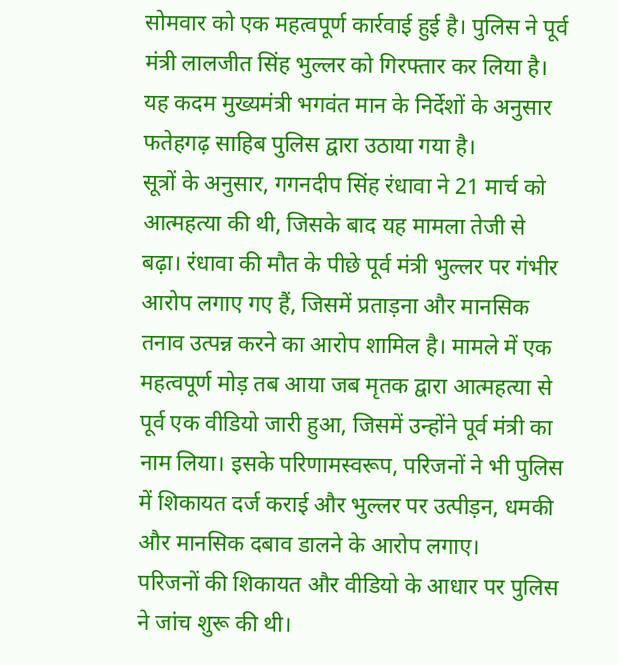सोमवार को एक महत्वपूर्ण कार्रवाई हुई है। पुलिस ने पूर्व मंत्री लालजीत सिंह भुल्लर को गिरफ्तार कर लिया है। यह कदम मुख्यमंत्री भगवंत मान के निर्देशों के अनुसार फतेहगढ़ साहिब पुलिस द्वारा उठाया गया है।
सूत्रों के अनुसार, गगनदीप सिंह रंधावा ने 21 मार्च को आत्महत्या की थी, जिसके बाद यह मामला तेजी से बढ़ा। रंधावा की मौत के पीछे पूर्व मंत्री भुल्लर पर गंभीर आरोप लगाए गए हैं, जिसमें प्रताड़ना और मानसिक तनाव उत्पन्न करने का आरोप शामिल है। मामले में एक महत्वपूर्ण मोड़ तब आया जब मृतक द्वारा आत्महत्या से पूर्व एक वीडियो जारी हुआ, जिसमें उन्होंने पूर्व मंत्री का नाम लिया। इसके परिणामस्वरूप, परिजनों ने भी पुलिस में शिकायत दर्ज कराई और भुल्लर पर उत्पीड़न, धमकी और मानसिक दबाव डालने के आरोप लगाए।
परिजनों की शिकायत और वीडियो के आधार पर पुलिस ने जांच शुरू की थी।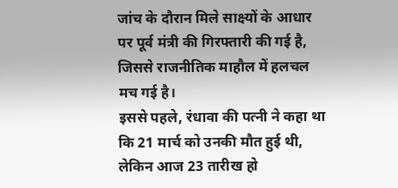जांच के दौरान मिले साक्ष्यों के आधार पर पूर्व मंत्री की गिरफ्तारी की गई है, जिससे राजनीतिक माहौल में हलचल मच गई है।
इससे पहले, रंधावा की पत्नी ने कहा था कि 21 मार्च को उनकी मौत हुई थी, लेकिन आज 23 तारीख हो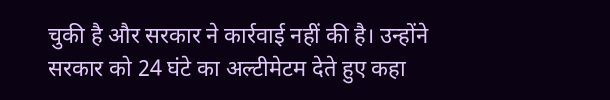चुकी है और सरकार ने कार्रवाई नहीं की है। उन्होंने सरकार को 24 घंटे का अल्टीमेटम देते हुए कहा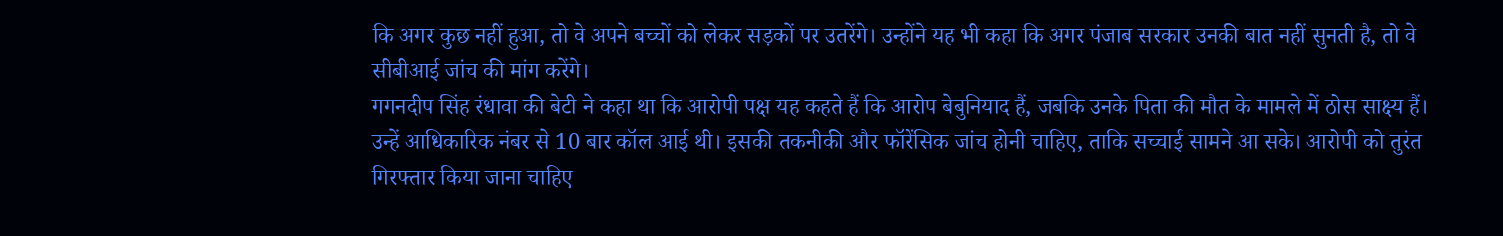कि अगर कुछ नहीं हुआ, तो वे अपने बच्चों को लेकर सड़कों पर उतरेंगे। उन्होंने यह भी कहा कि अगर पंजाब सरकार उनकी बात नहीं सुनती है, तो वे सीबीआई जांच की मांग करेंगे।
गगनदीप सिंह रंधावा की बेटी ने कहा था कि आरोपी पक्ष यह कहते हैं कि आरोप बेबुनियाद हैं, जबकि उनके पिता की मौत के मामले में ठोस साक्ष्य हैं। उन्हें आधिकारिक नंबर से 10 बार कॉल आई थी। इसकी तकनीकी और फॉरेंसिक जांच होनी चाहिए, ताकि सच्चाई सामने आ सके। आरोपी को तुरंत गिरफ्तार किया जाना चाहिए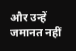और उन्हें जमानत नहीं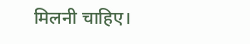मिलनी चाहिए।